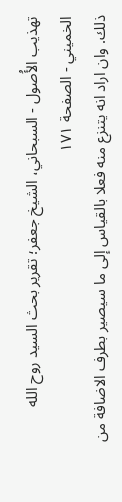تهذيب الأُصول - السبحاني، الشيخ جعفر؛ تقرير بحث السيد روح الله الخميني - الصفحة ١٧١
ذلك. وان اراد انه يتنزع منه فعلا بالقياس إلى ما سيصير بطرف الاضافة من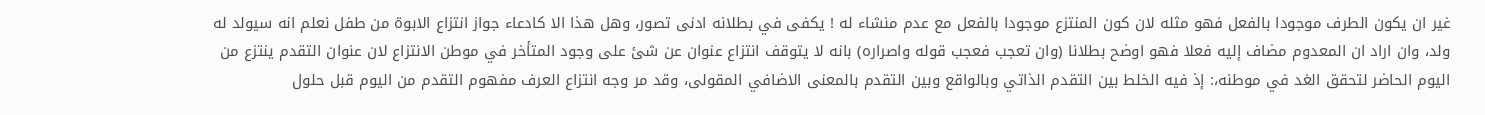غير ان يكون الطرف موجودا بالفعل فهو مثله لان كون المنتزع موجودا بالفعل مع عدم منشاء له ! يكفى في بطلانه ادنى تصور، وهل هذا الا كادعاء جواز انتزاع الابوة من طفل نعلم انه سيولد له ولد، وان اراد ان المعدوم مضاف إليه فعلا فهو اوضح بطلانا (وان تعجب فعجب قوله واصراره) بانه لا يتوقف انتزاع عنوان عن شئ على وجود المتأخر في موطن الانتزاع لان عنوان التقدم ينتزع من اليوم الحاضر لتحقق الغد في موطنه،: إذ فيه الخلط بين التقدم الذاتي وبالواقع وبين التقدم بالمعنى الاضافي المقولى، وقد مر وجه انتزاع العرف مفهوم التقدم من اليوم قبل حلول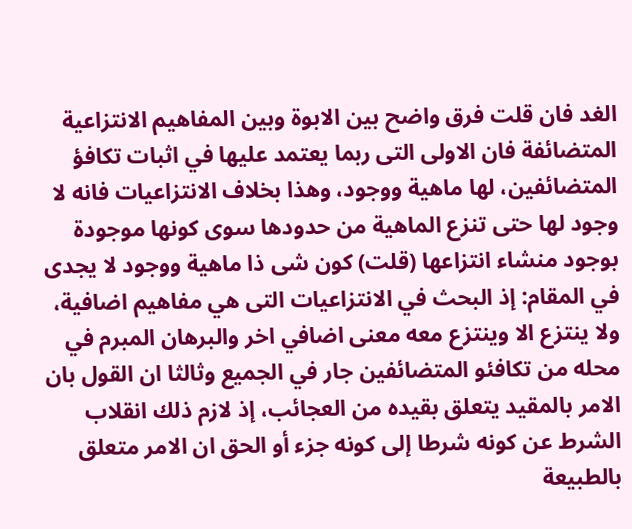الغد فان قلت فرق واضح بين الابوة وبين المفاهيم الانتزاعية المتضائفة فان الاولى التى ربما يعتمد عليها في اثبات تكافؤ المتضائفين، لها ماهية ووجود، وهذا بخلاف الانتزاعيات فانه لا وجود لها حتى تنزع الماهية من حدودها سوى كونها موجودة بوجود منشاء انتزاعها (قلت) كون شى ذا ماهية ووجود لا يجدى في المقام: إذ البحث في الانتزاعيات التى هي مفاهيم اضافية، ولا ينتزع الا وينتزع معه معنى اضافي اخر والبرهان المبرم في محله من تكافئو المتضائفين جار في الجميع وثالثا ان القول بان الامر بالمقيد يتعلق بقيده من العجائب، إذ لازم ذلك انقلاب الشرط عن كونه شرطا إلى كونه جزء أو الحق ان الامر متعلق بالطبيعة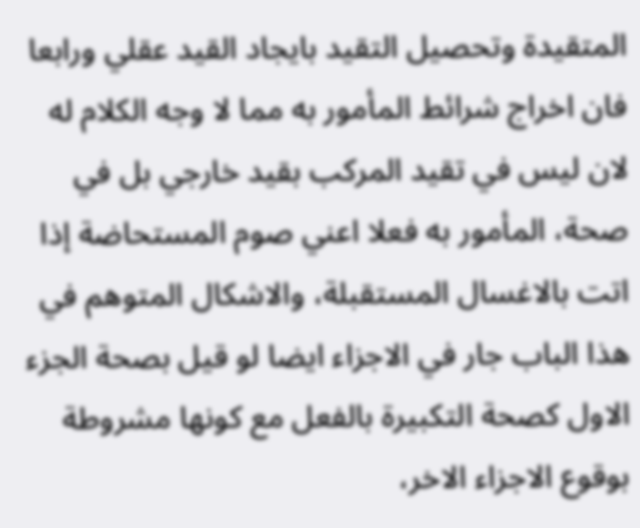المتقيدة وتحصيل التقيد بايجاد القيد عقلي ورابعا فان اخراج شرائط المأمور به مما لا وجه الكلام له لان ليس في تقيد المركب بقيد خارجي بل في صحة، المأمور به فعلا اعني صوم المستحاضة إذا اتت بالاغسال المستقبلة، والاشكال المتوهم في هذا الباب جار في الاجزاء ايضا لو قيل بصحة الجزء الاول كصحة التكبيرة بالفعل مع كونها مشروطة بوقوع الاجزاء الاخر،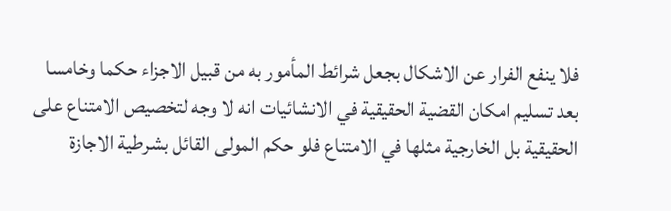فلا ينفع الفرار عن الاشكال بجعل شرائط المأمور به من قبيل الاجزاء حكما وخامسا بعد تسليم امكان القضية الحقيقية في الانشائيات انه لا وجه لتخصيص الامتناع على الحقيقية بل الخارجية مثلها في الامتناع فلو حكم المولى القائل بشرطية الاجازة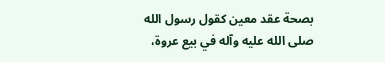بصحة عقد معين كقول رسول الله صلى الله عليه وآله في بيع عروة،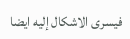فيسرى الاشكال إليه ايضا